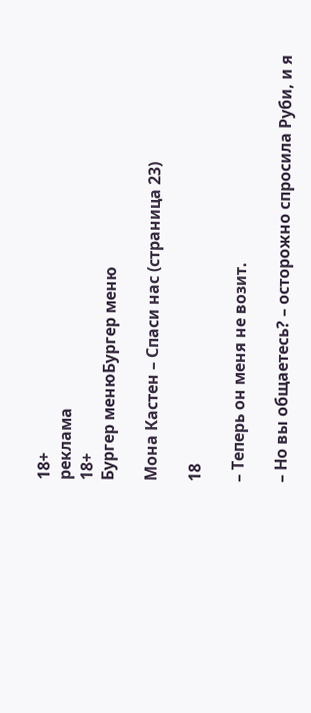18+
реклама
18+
Бургер менюБургер меню

Мона Кастен – Спаси нас (страница 23)

18

– Теперь он меня не возит.

– Но вы общаетесь? – осторожно спросила Руби, и я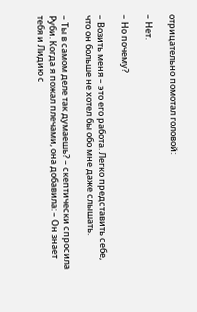отрицательно помотал головой:

– Нет.

– Но почему?

– Возить меня – это его работа. Легко представить себе, что он больше не хотел бы обо мне даже слышать.

– Ты в самом деле так думаешь? – скептически спросила Руби. Когда я пожал плечами, она добавила: – Он знает тебя и Лидию с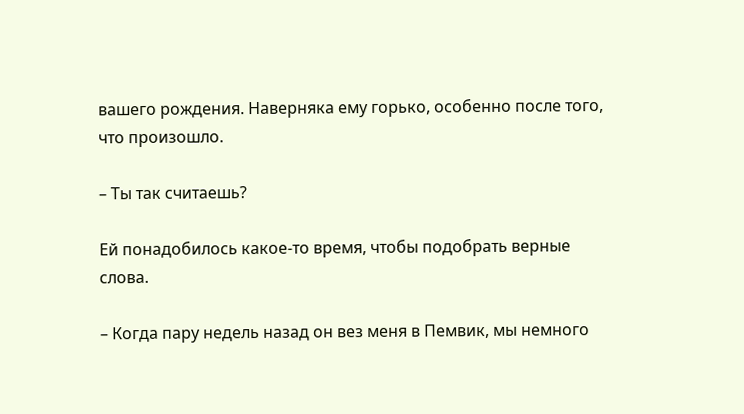вашего рождения. Наверняка ему горько, особенно после того, что произошло.

– Ты так считаешь?

Ей понадобилось какое-то время, чтобы подобрать верные слова.

– Когда пару недель назад он вез меня в Пемвик, мы немного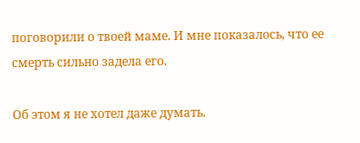поговорили о твоей маме. И мне показалось, что ее смерть сильно задела его.

Об этом я не хотел даже думать.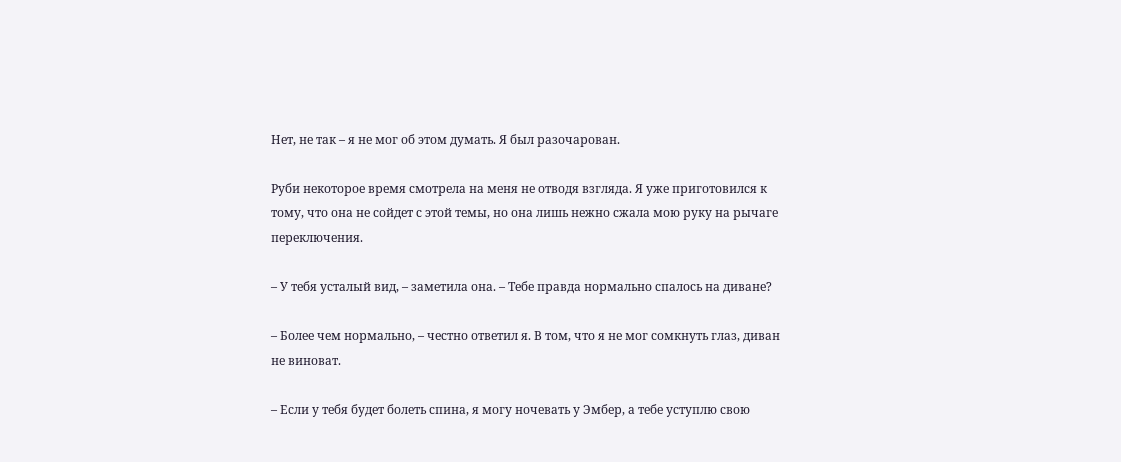Нет, не так – я не мог об этом думать. Я был разочарован.

Руби некоторое время смотрела на меня не отводя взгляда. Я уже приготовился к тому, что она не сойдет с этой темы, но она лишь нежно сжала мою руку на рычаге переключения.

– У тебя усталый вид, – заметила она. – Тебе правда нормально спалось на диване?

– Более чем нормально, – честно ответил я. В том, что я не мог сомкнуть глаз, диван не виноват.

– Если у тебя будет болеть спина, я могу ночевать у Эмбер, а тебе уступлю свою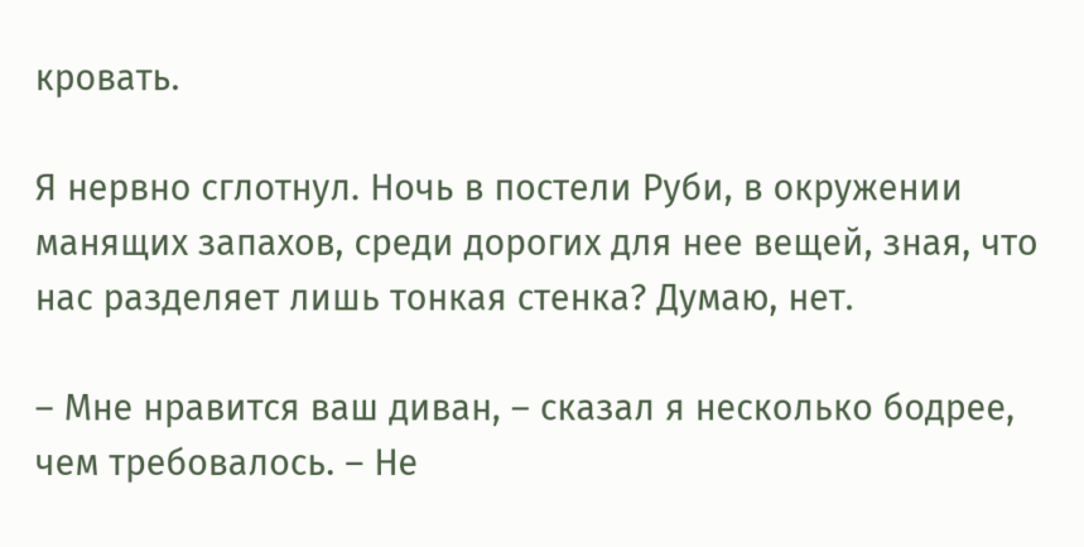кровать.

Я нервно сглотнул. Ночь в постели Руби, в окружении манящих запахов, среди дорогих для нее вещей, зная, что нас разделяет лишь тонкая стенка? Думаю, нет.

– Мне нравится ваш диван, – сказал я несколько бодрее, чем требовалось. – Не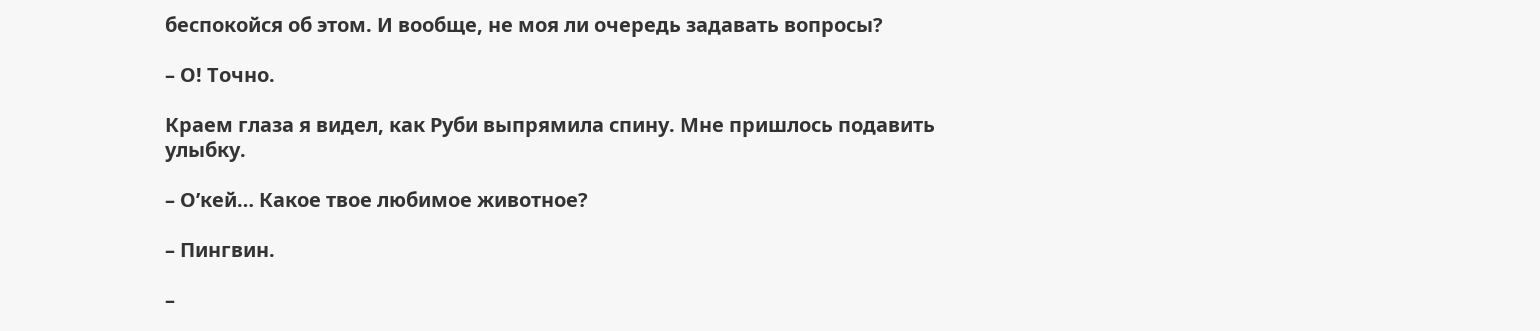беспокойся об этом. И вообще, не моя ли очередь задавать вопросы?

– О! Точно.

Краем глаза я видел, как Руби выпрямила спину. Мне пришлось подавить улыбку.

– О’кей… Какое твое любимое животное?

– Пингвин.

–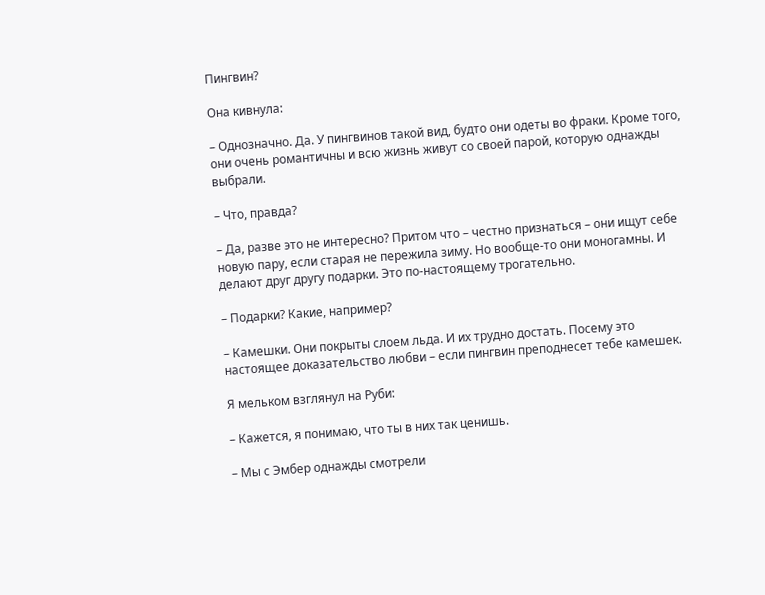Пингвин?

Она кивнула:

– Однозначно. Да. У пингвинов такой вид, будто они одеты во фраки. Кроме того, они очень романтичны и всю жизнь живут со своей парой, которую однажды выбрали.

– Что, правда?

– Да, разве это не интересно? Притом что – честно признаться – они ищут себе новую пару, если старая не пережила зиму. Но вообще-то они моногамны. И делают друг другу подарки. Это по-настоящему трогательно.

– Подарки? Какие, например?

– Камешки. Они покрыты слоем льда. И их трудно достать. Посему это настоящее доказательство любви – если пингвин преподнесет тебе камешек.

Я мельком взглянул на Руби:

– Кажется, я понимаю, что ты в них так ценишь.

– Мы с Эмбер однажды смотрели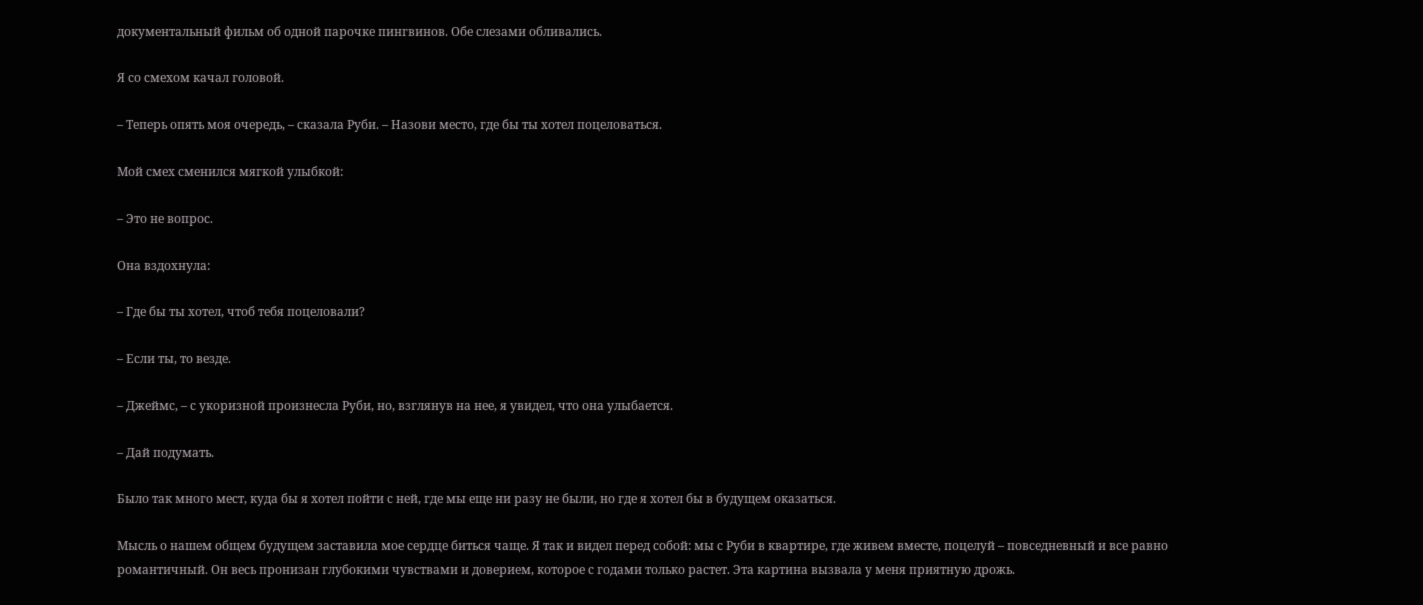документальный фильм об одной парочке пингвинов. Обе слезами обливались.

Я со смехом качал головой.

– Теперь опять моя очередь, – сказала Руби. – Назови место, где бы ты хотел поцеловаться.

Мой смех сменился мягкой улыбкой:

– Это не вопрос.

Она вздохнула:

– Где бы ты хотел, чтоб тебя поцеловали?

– Если ты, то везде.

– Джеймс, – с укоризной произнесла Руби, но, взглянув на нее, я увидел, что она улыбается.

– Дай подумать.

Было так много мест, куда бы я хотел пойти с ней, где мы еще ни разу не были, но где я хотел бы в будущем оказаться.

Мысль о нашем общем будущем заставила мое сердце биться чаще. Я так и видел перед собой: мы с Руби в квартире, где живем вместе, поцелуй – повседневный и все равно романтичный. Он весь пронизан глубокими чувствами и доверием, которое с годами только растет. Эта картина вызвала у меня приятную дрожь.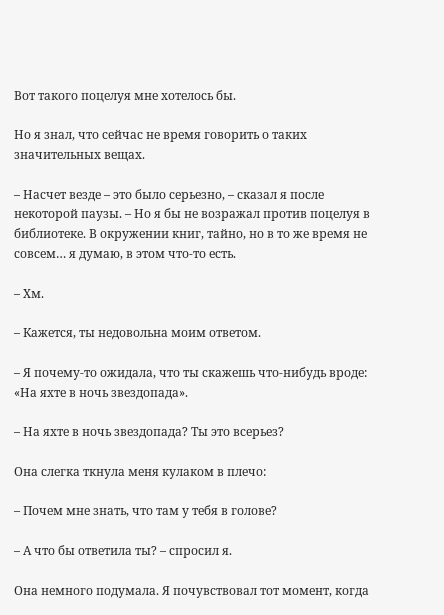Вот такого поцелуя мне хотелось бы.

Но я знал, что сейчас не время говорить о таких значительных вещах.

– Насчет везде – это было серьезно, – сказал я после некоторой паузы. – Но я бы не возражал против поцелуя в библиотеке. В окружении книг, тайно, но в то же время не совсем… я думаю, в этом что-то есть.

– Хм.

– Кажется, ты недовольна моим ответом.

– Я почему-то ожидала, что ты скажешь что-нибудь вроде: «На яхте в ночь звездопада».

– На яхте в ночь звездопада? Ты это всерьез?

Она слегка ткнула меня кулаком в плечо:

– Почем мне знать, что там у тебя в голове?

– А что бы ответила ты? – спросил я.

Она немного подумала. Я почувствовал тот момент, когда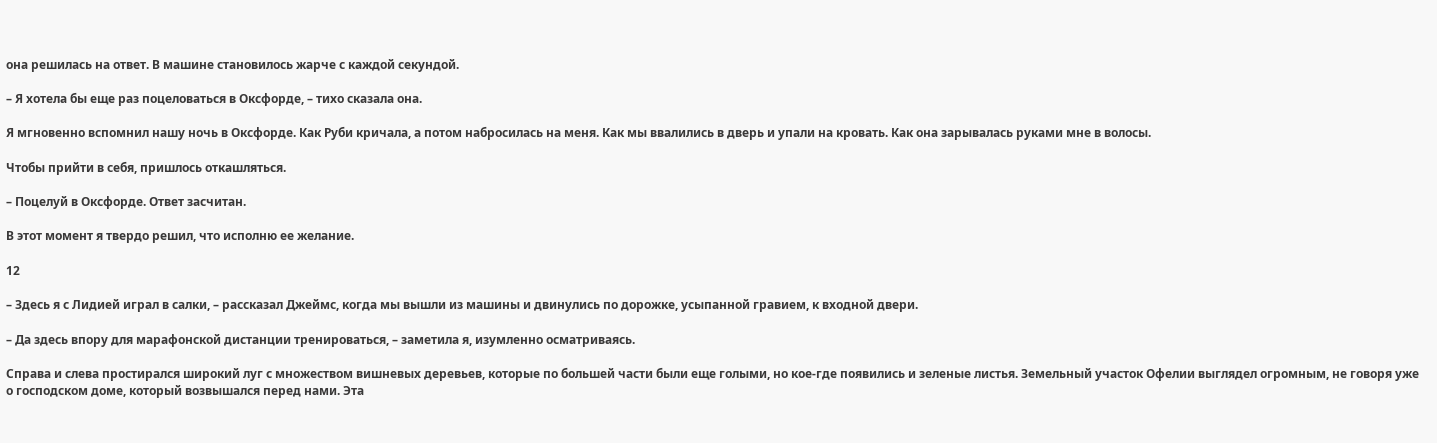она решилась на ответ. В машине становилось жарче с каждой секундой.

– Я хотела бы еще раз поцеловаться в Оксфорде, – тихо сказала она.

Я мгновенно вспомнил нашу ночь в Оксфорде. Как Руби кричала, а потом набросилась на меня. Как мы ввалились в дверь и упали на кровать. Как она зарывалась руками мне в волосы.

Чтобы прийти в себя, пришлось откашляться.

– Поцелуй в Оксфорде. Ответ засчитан.

В этот момент я твердо решил, что исполню ее желание.

12

– Здесь я с Лидией играл в салки, – рассказал Джеймс, когда мы вышли из машины и двинулись по дорожке, усыпанной гравием, к входной двери.

– Да здесь впору для марафонской дистанции тренироваться, – заметила я, изумленно осматриваясь.

Справа и слева простирался широкий луг с множеством вишневых деревьев, которые по большей части были еще голыми, но кое-где появились и зеленые листья. Земельный участок Офелии выглядел огромным, не говоря уже о господском доме, который возвышался перед нами. Эта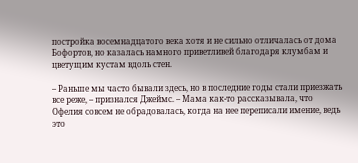постройка восемнадцатого века хотя и не сильно отличалась от дома Бофортов, но казалась намного приветливей благодаря клумбам и цветущим кустам вдоль стен.

– Раньше мы часто бывали здесь, но в последние годы стали приезжать все реже, – признался Джеймс. – Мама как-то рассказывала, что Офелия совсем не обрадовалась, когда на нее переписали имение, ведь это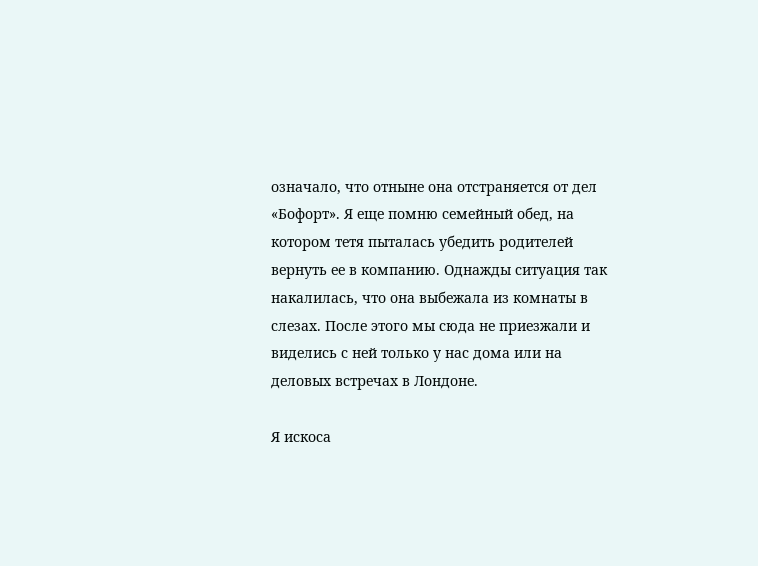означало, что отныне она отстраняется от дел «Бофорт». Я еще помню семейный обед, на котором тетя пыталась убедить родителей вернуть ее в компанию. Однажды ситуация так накалилась, что она выбежала из комнаты в слезах. После этого мы сюда не приезжали и виделись с ней только у нас дома или на деловых встречах в Лондоне.

Я искоса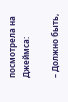посмотрела на Джеймса:

– Должно быть,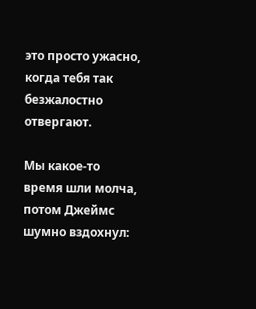это просто ужасно, когда тебя так безжалостно отвергают.

Мы какое-то время шли молча, потом Джеймс шумно вздохнул: